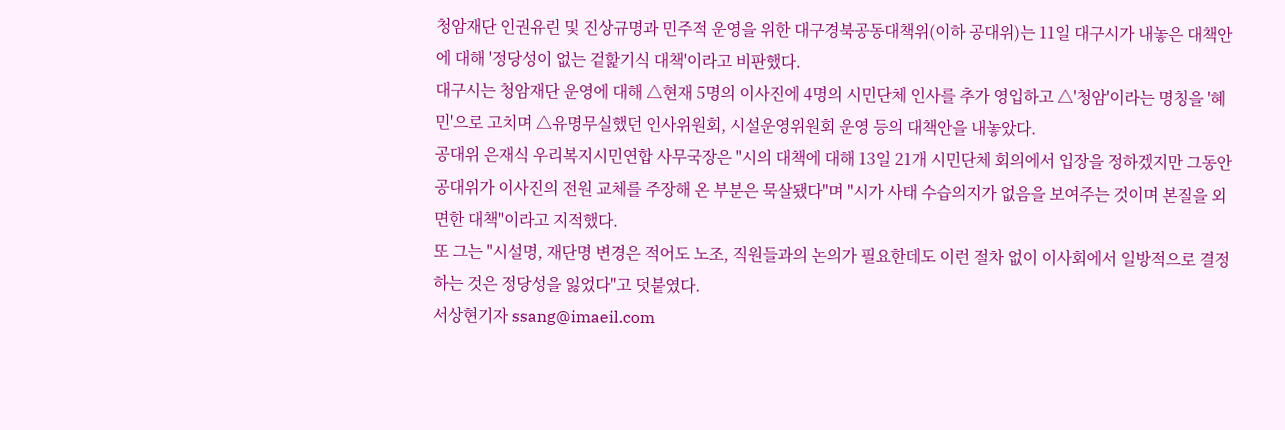청암재단 인권유린 및 진상규명과 민주적 운영을 위한 대구경북공동대책위(이하 공대위)는 11일 대구시가 내놓은 대책안에 대해 '정당성이 없는 겉핥기식 대책'이라고 비판했다.
대구시는 청암재단 운영에 대해 △현재 5명의 이사진에 4명의 시민단체 인사를 추가 영입하고 △'청암'이라는 명칭을 '혜민'으로 고치며 △유명무실했던 인사위원회, 시설운영위원회 운영 등의 대책안을 내놓았다.
공대위 은재식 우리복지시민연합 사무국장은 "시의 대책에 대해 13일 21개 시민단체 회의에서 입장을 정하겠지만 그동안 공대위가 이사진의 전원 교체를 주장해 온 부분은 묵살됐다"며 "시가 사태 수습의지가 없음을 보여주는 것이며 본질을 외면한 대책"이라고 지적했다.
또 그는 "시설명, 재단명 변경은 적어도 노조, 직원들과의 논의가 필요한데도 이런 절차 없이 이사회에서 일방적으로 결정하는 것은 정당성을 잃었다"고 덧붙였다.
서상현기자 ssang@imaeil.com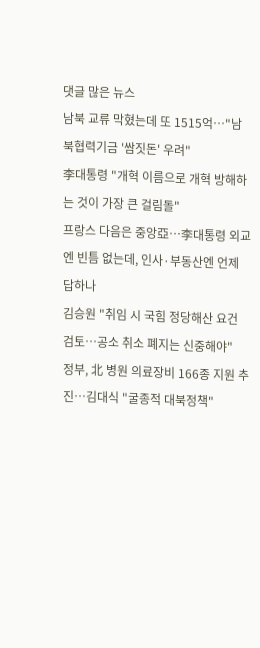댓글 많은 뉴스
남북 교류 막혔는데 또 1515억…"남북협력기금 '쌈짓돈' 우려"
李대통령 "개혁 이름으로 개혁 방해하는 것이 가장 큰 걸림돌"
프랑스 다음은 중앙亞…李대통령 외교엔 빈틈 없는데, 인사·부동산엔 언제 답하나
김승원 "취임 시 국힘 정당해산 요건 검토…공소 취소 폐지는 신중해야"
정부, 北 병원 의료장비 166종 지원 추진…김대식 "굴종적 대북정책"